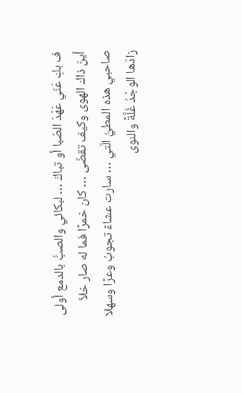ف بكِ عَنّي عَهْدَ الصّبا أو تباكَ … لبكائي والصبُّ بالدمع أولى
أينَ ذاك الهوى وكيف تقضّى … كان خمرًا فما له صار خلاّ
صاحبي هذه المطيُّ الّتي … سارت عشاءً تجوبُ وعرًا وسهلا
زادَها الوجْدُ غُلَّةً والنوى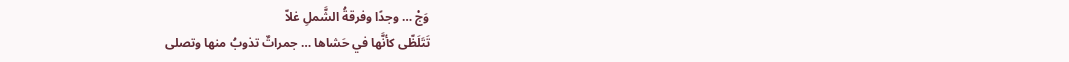وَجْ … وجدًا وفرقةُ الشَّملِ غلاّ
تَتَلَظّى كأنَّها في حَشاها … جمراتٌ تذوبُ منها وتصلى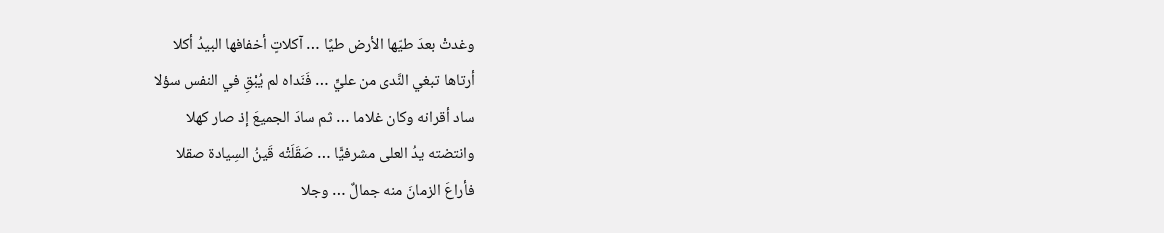وغدتْ بعدَ طيّها الأرض طيًا … آكلاتٍ أخفافها البيدُ أكلا
أرتاها تبغي النَّدى من عليٍّ … فَنَداه لم يُبْقِ في النفس سؤلا
ساد أقرانه وكان غلاما … ثم سادَ الجميعَ إذ صار كهلا
وانتضته يدُ العلى مشرفيًّا … صَقَلَتْه قَينُ السِيادة صقلا
فأراعَ الزمانَ منه جمالٌ … وجلا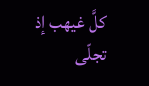كلَّ غيهب إذ تجلّى